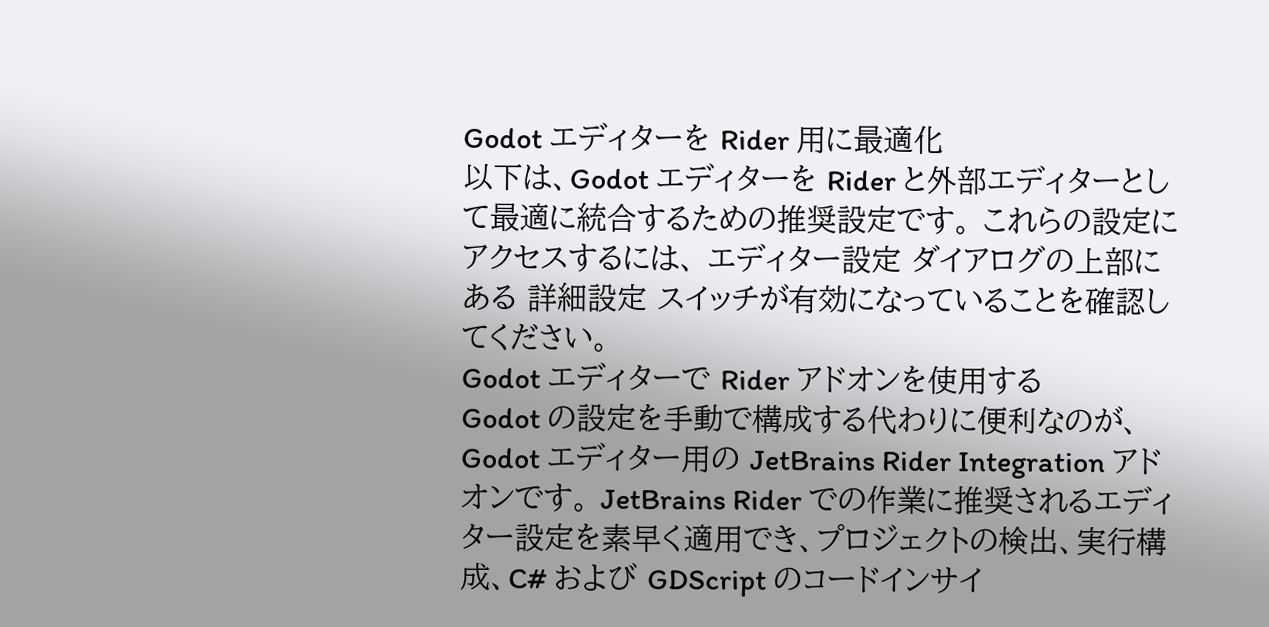Godot エディターを Rider 用に最適化
以下は、Godot エディターを Rider と外部エディターとして最適に統合するための推奨設定です。 これらの設定にアクセスするには、 エディター設定 ダイアログの上部にある 詳細設定 スイッチが有効になっていることを確認してください。
Godot エディターで Rider アドオンを使用する
Godot の設定を手動で構成する代わりに便利なのが、Godot エディター用の JetBrains Rider Integration アドオンです。 JetBrains Rider での作業に推奨されるエディター設定を素早く適用でき、プロジェクトの検出、実行構成、C# および GDScript のコードインサイ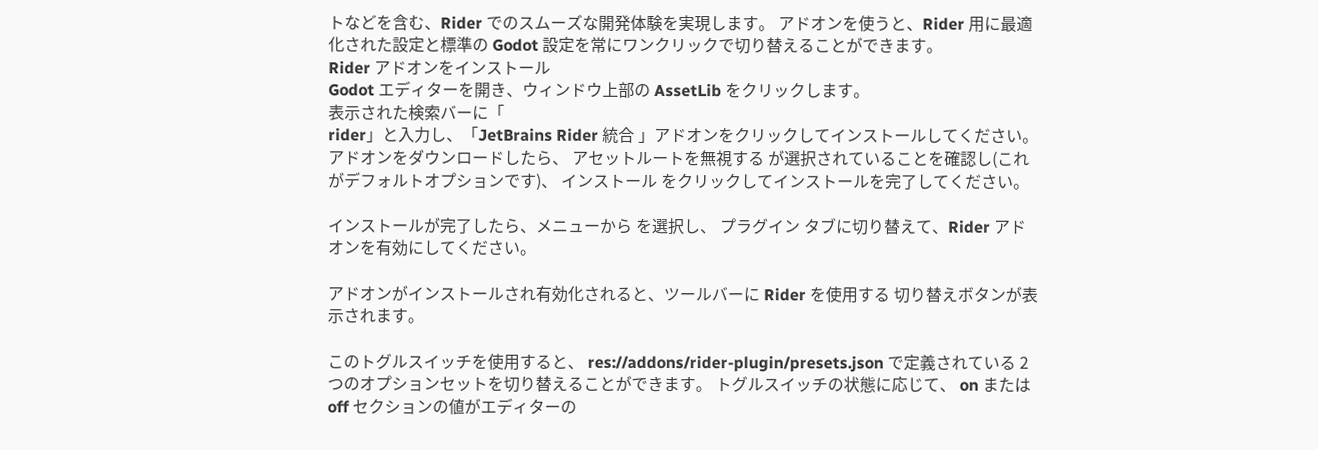トなどを含む、Rider でのスムーズな開発体験を実現します。 アドオンを使うと、Rider 用に最適化された設定と標準の Godot 設定を常にワンクリックで切り替えることができます。
Rider アドオンをインストール
Godot エディターを開き、ウィンドウ上部の AssetLib をクリックします。
表示された検索バーに「
rider」と入力し、「JetBrains Rider 統合 」アドオンをクリックしてインストールしてください。
アドオンをダウンロードしたら、 アセットルートを無視する が選択されていることを確認し(これがデフォルトオプションです)、 インストール をクリックしてインストールを完了してください。

インストールが完了したら、メニューから を選択し、 プラグイン タブに切り替えて、Rider アドオンを有効にしてください。

アドオンがインストールされ有効化されると、ツールバーに Rider を使用する 切り替えボタンが表示されます。

このトグルスイッチを使用すると、 res://addons/rider-plugin/presets.json で定義されている 2 つのオプションセットを切り替えることができます。 トグルスイッチの状態に応じて、 on または off セクションの値がエディターの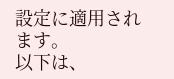設定に適用されます。
以下は、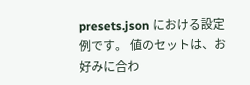presets.json における設定例です。 値のセットは、お好みに合わ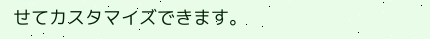せてカスタマイズできます。